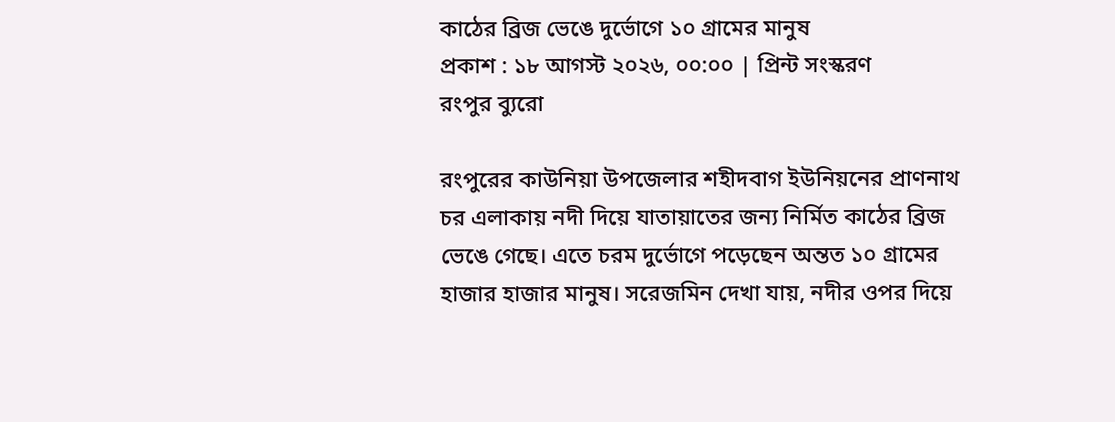কাঠের ব্রিজ ভেঙে দুর্ভোগে ১০ গ্রামের মানুষ
প্রকাশ : ১৮ আগস্ট ২০২৬, ০০:০০ | প্রিন্ট সংস্করণ
রংপুর ব্যুরো

রংপুরের কাউনিয়া উপজেলার শহীদবাগ ইউনিয়নের প্রাণনাথ চর এলাকায় নদী দিয়ে যাতায়াতের জন্য নির্মিত কাঠের ব্রিজ ভেঙে গেছে। এতে চরম দুর্ভোগে পড়েছেন অন্তত ১০ গ্রামের হাজার হাজার মানুষ। সরেজমিন দেখা যায়, নদীর ওপর দিয়ে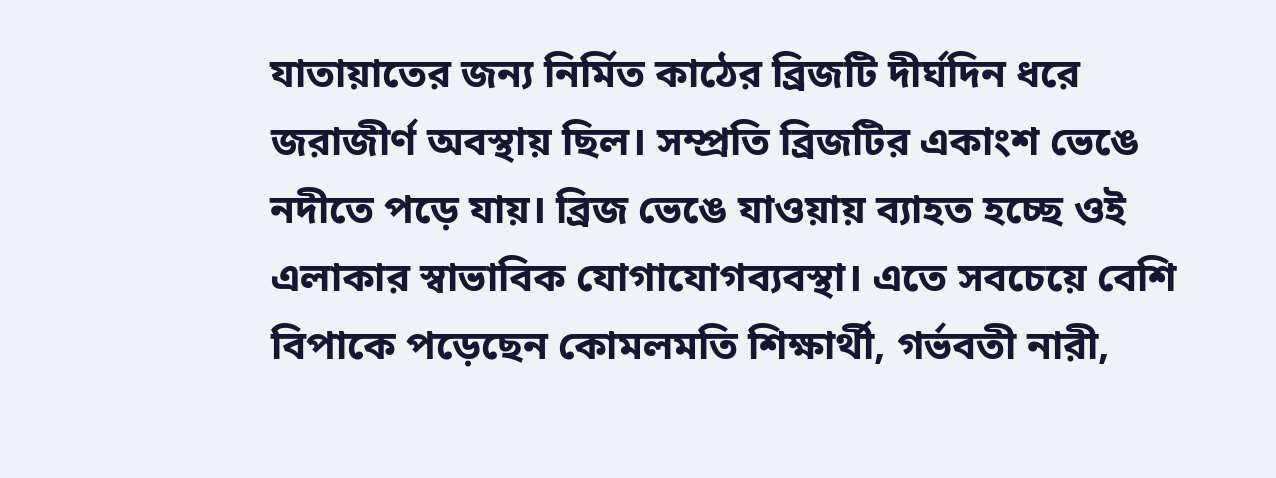যাতায়াতের জন্য নির্মিত কাঠের ব্রিজটি দীর্ঘদিন ধরে জরাজীর্ণ অবস্থায় ছিল। সম্প্রতি ব্রিজটির একাংশ ভেঙে নদীতে পড়ে যায়। ব্রিজ ভেঙে যাওয়ায় ব্যাহত হচ্ছে ওই এলাকার স্বাভাবিক যোগাযোগব্যবস্থা। এতে সবচেয়ে বেশি বিপাকে পড়েছেন কোমলমতি শিক্ষার্থী, গর্ভবতী নারী,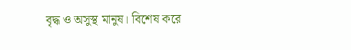বৃদ্ধ ও অসুস্থ মানুষ। বিশেষ করে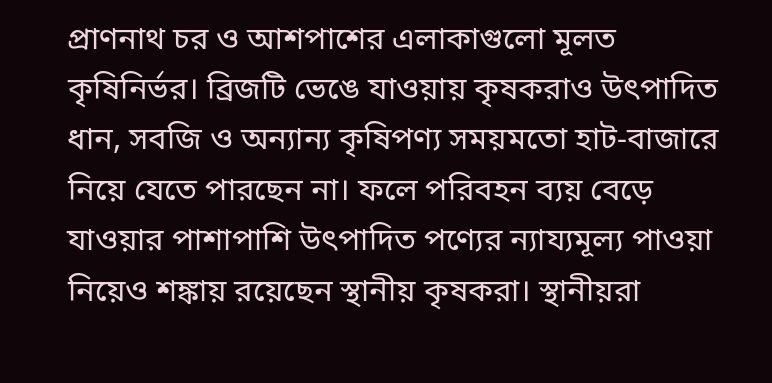প্রাণনাথ চর ও আশপাশের এলাকাগুলো মূলত কৃষিনির্ভর। ব্রিজটি ভেঙে যাওয়ায় কৃষকরাও উৎপাদিত ধান, সবজি ও অন্যান্য কৃষিপণ্য সময়মতো হাট-বাজারে নিয়ে যেতে পারছেন না। ফলে পরিবহন ব্যয় বেড়ে যাওয়ার পাশাপাশি উৎপাদিত পণ্যের ন্যায্যমূল্য পাওয়া নিয়েও শঙ্কায় রয়েছেন স্থানীয় কৃষকরা। স্থানীয়রা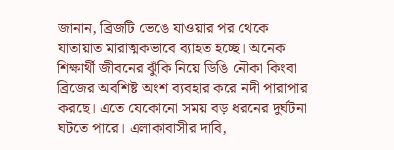জানান, ব্রিজটি ভেঙে যাওয়ার পর থেকে যাতায়াত মারাত্মকভাবে ব্যাহত হচ্ছে। অনেক শিক্ষার্থী জীবনের ঝুঁকি নিয়ে ডিঙি নৌকা কিংবা ব্রিজের অবশিষ্ট অংশ ব্যবহার করে নদী পারাপার করছে। এতে যেকোনো সময় বড় ধরনের দুর্ঘটনা ঘটতে পারে। এলাকাবাসীর দাবি,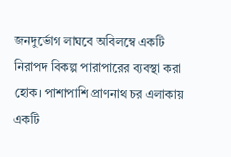জনদুর্ভোগ লাঘবে অবিলম্বে একটি নিরাপদ বিকল্প পারাপারের ব্যবস্থা করা হোক। পাশাপাশি প্রাণনাথ চর এলাকায় একটি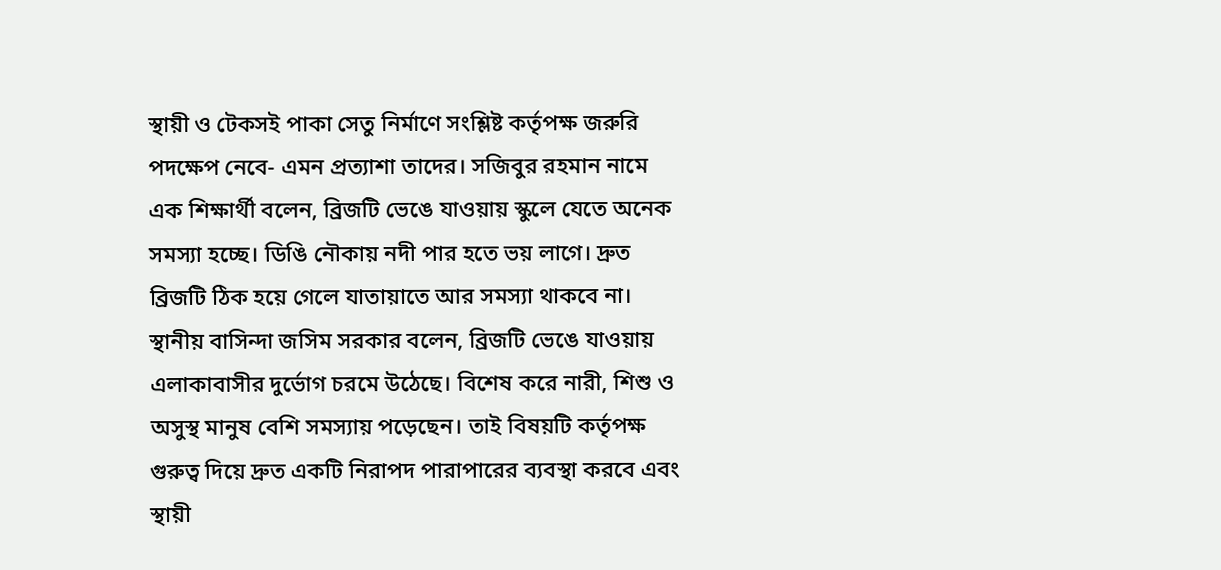স্থায়ী ও টেকসই পাকা সেতু নির্মাণে সংশ্লিষ্ট কর্তৃপক্ষ জরুরি পদক্ষেপ নেবে- এমন প্রত্যাশা তাদের। সজিবুর রহমান নামে এক শিক্ষার্থী বলেন, ব্রিজটি ভেঙে যাওয়ায় স্কুলে যেতে অনেক সমস্যা হচ্ছে। ডিঙি নৌকায় নদী পার হতে ভয় লাগে। দ্রুত ব্রিজটি ঠিক হয়ে গেলে যাতায়াতে আর সমস্যা থাকবে না। স্থানীয় বাসিন্দা জসিম সরকার বলেন, ব্রিজটি ভেঙে যাওয়ায় এলাকাবাসীর দুর্ভোগ চরমে উঠেছে। বিশেষ করে নারী, শিশু ও অসুস্থ মানুষ বেশি সমস্যায় পড়েছেন। তাই বিষয়টি কর্তৃপক্ষ গুরুত্ব দিয়ে দ্রুত একটি নিরাপদ পারাপারের ব্যবস্থা করবে এবং স্থায়ী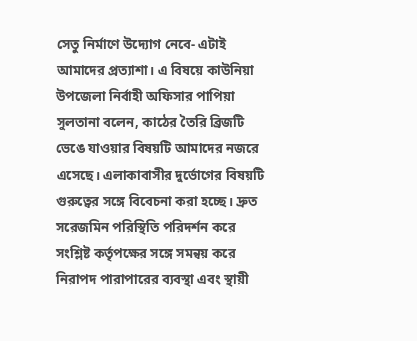সেতু নির্মাণে উদ্যোগ নেবে- এটাই আমাদের প্রত্যাশা। এ বিষয়ে কাউনিয়া উপজেলা নির্বাহী অফিসার পাপিয়া সুলতানা বলেন, কাঠের তৈরি ব্রিজটি ভেঙে যাওয়ার বিষয়টি আমাদের নজরে এসেছে। এলাকাবাসীর দুর্ভোগের বিষয়টি গুরুত্বের সঙ্গে বিবেচনা করা হচ্ছে। দ্রুত সরেজমিন পরিস্থিতি পরিদর্শন করে সংশ্লিষ্ট কর্তৃপক্ষের সঙ্গে সমন্বয় করে নিরাপদ পারাপারের ব্যবস্থা এবং স্থায়ী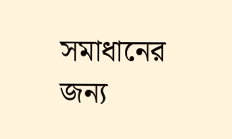সমাধানের জন্য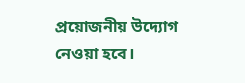প্রয়োজনীয় উদ্যোগ নেওয়া হবে।